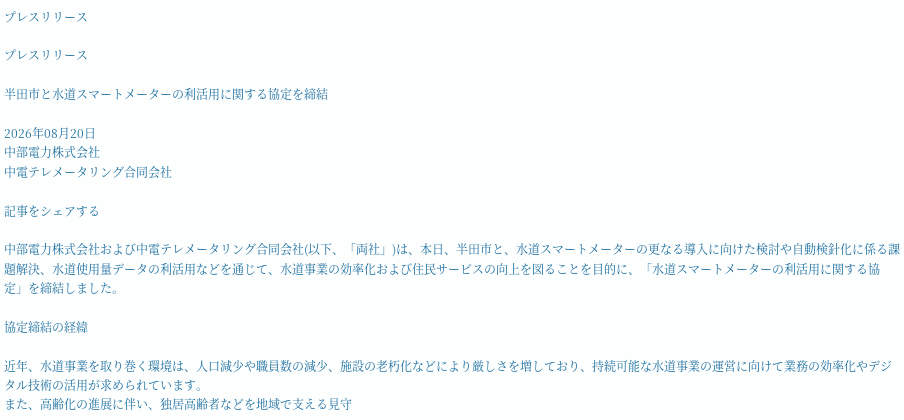プレスリリース

プレスリリース

半田市と水道スマートメーターの利活用に関する協定を締結

2026年08月20日
中部電力株式会社
中電テレメータリング合同会社

記事をシェアする

中部電力株式会社および中電テレメータリング合同会社(以下、「両社」)は、本日、半田市と、水道スマートメーターの更なる導入に向けた検討や自動検針化に係る課題解決、水道使用量データの利活用などを通じて、水道事業の効率化および住民サービスの向上を図ることを目的に、「水道スマートメーターの利活用に関する協定」を締結しました。

協定締結の経緯

近年、水道事業を取り巻く環境は、人口減少や職員数の減少、施設の老朽化などにより厳しさを増しており、持続可能な水道事業の運営に向けて業務の効率化やデジタル技術の活用が求められています。
また、高齢化の進展に伴い、独居高齢者などを地域で支える見守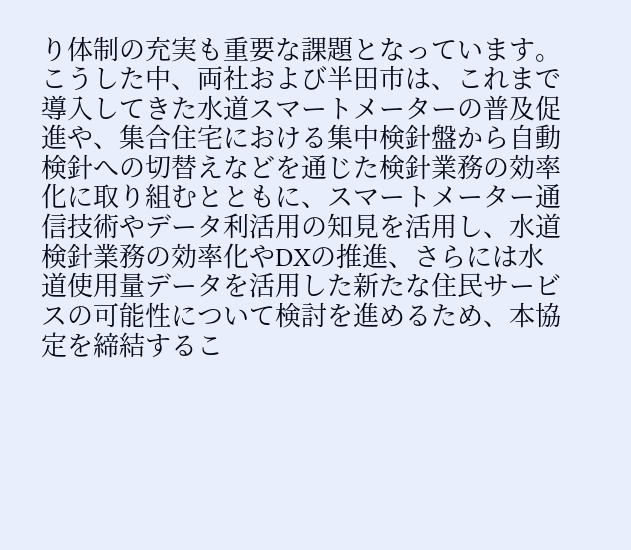り体制の充実も重要な課題となっています。
こうした中、両社および半田市は、これまで導入してきた水道スマートメーターの普及促進や、集合住宅における集中検針盤から自動検針への切替えなどを通じた検針業務の効率化に取り組むとともに、スマートメーター通信技術やデータ利活用の知見を活用し、水道検針業務の効率化やDXの推進、さらには水道使用量データを活用した新たな住民サービスの可能性について検討を進めるため、本協定を締結するこ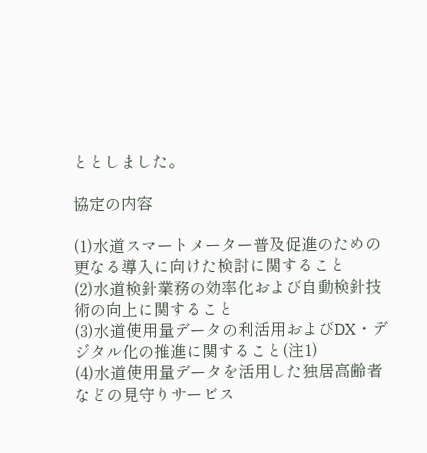ととしました。

協定の内容

(1)水道スマートメーター普及促進のための更なる導入に向けた検討に関すること
(2)水道検針業務の効率化および自動検針技術の向上に関すること
(3)水道使用量データの利活用およびDX・デジタル化の推進に関すること(注1)
(4)水道使用量データを活用した独居高齢者などの見守りサービス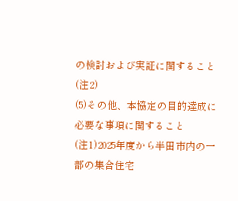の検討および実証に関すること(注2)
(5)その他、本協定の目的達成に必要な事項に関すること
(注1)2025年度から半田市内の一部の集合住宅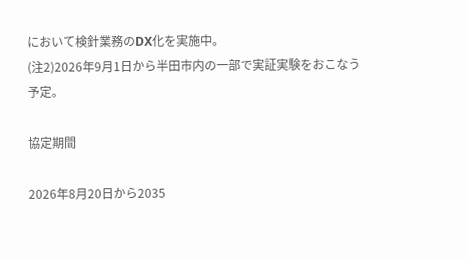において検針業務のDX化を実施中。
(注2)2026年9月1日から半田市内の一部で実証実験をおこなう予定。

協定期間

2026年8月20日から2035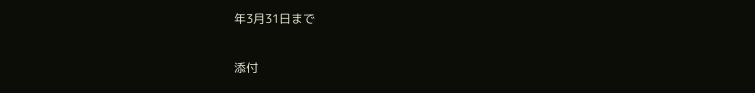年3月31日まで

添付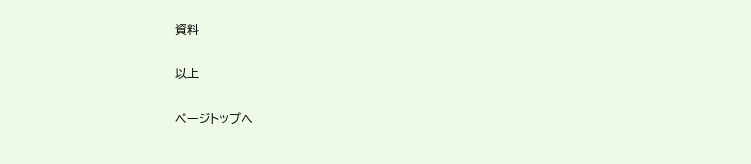資料

以上

ページトップへ